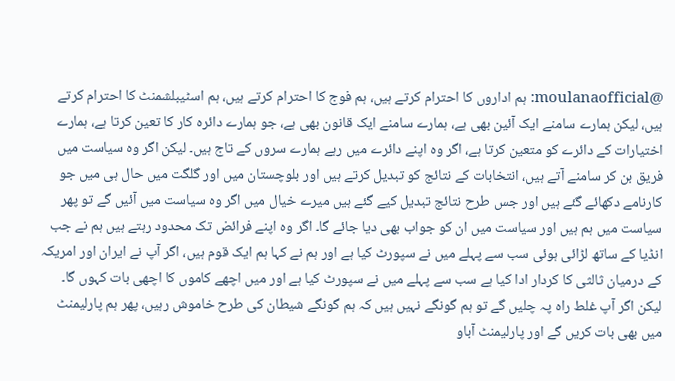@moulanaofficial: ہم اداروں کا احترام کرتے ہیں، ہم فوج کا احترام کرتے ہیں، ہم اسٹیبلشمنٹ کا احترام کرتے ہیں، لیکن ہمارے سامنے ایک آئین بھی ہے، ہمارے سامنے ایک قانون بھی ہے، جو ہمارے دائرہ کار کا تعین کرتا ہے، ہمارے اختیارات کے دائرے کو متعین کرتا ہے، اگر وہ اپنے دائرے میں رہے ہمارے سروں کے تاج ہیں۔ لیکن اگر وہ سیاست میں فریق بن کر سامنے آتے ہیں، انتخابات کے نتائج کو تبدیل کرتے ہیں اور بلوچستان میں اور گلگت میں حال ہی میں جو کارنامے دکھائے گئے ہیں اور جس طرح نتائج تبدیل کیے گئے ہیں میرے خیال میں اگر وہ سیاست میں آئیں گے تو پھر سیاست میں ہم ہیں اور سیاست میں ان کو جواب بھی دیا جائے گا۔ اگر وہ اپنے فرائض تک محدود رہتے ہیں ہم نے جب انڈیا کے ساتھ لڑائی ہوئی سب سے پہلے میں نے سپورٹ کیا ہے اور ہم نے کہا ہم ایک قوم ہیں، اگر آپ نے ایران اور امریکہ کے درمیان ثالثی کا کردار ادا کیا ہے سب سے پہلے میں نے سپورٹ کیا ہے اور میں اچھے کاموں کا اچھی بات کہوں گا۔ لیکن اگر آپ غلط راہ پہ چلیں گے تو ہم گونگے نہیں ہیں کہ ہم گونگے شیطان کی طرح خاموش رہیں، پھر ہم پارلیمنٹ میں بھی بات کریں گے اور پارلیمنٹ آباو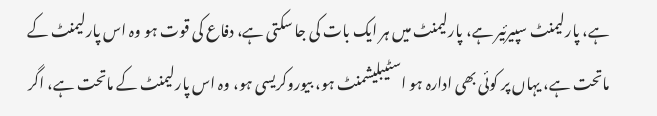ہے، پارلیمنٹ سپیرئیر ہے، پارلیمنٹ میں ہر ایک بات کی جا سکتی ہے، دفاع کی قوت ہو وہ اس پارلیمنٹ کے ماتحت ہے، یہاں پر کوئی بھی ادارہ ہو اسٹیبلیشمنٹ ہو، بیوروکریسی ہو، وہ اس پارلیمنٹ کے ماتحت ہے، اگر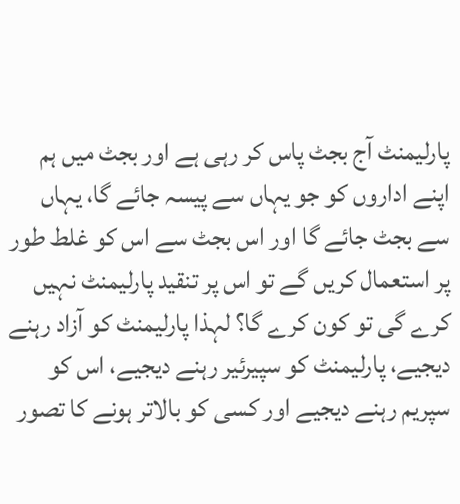پارلیمنٹ آج بجٹ پاس کر رہی ہے اور بجٹ میں ہم اپنے اداروں کو جو یہاں سے پیسہ جائے گا، یہاں سے بجٹ جائے گا اور اس بجٹ سے اس کو غلط طور پر استعمال کریں گے تو اس پر تنقید پارلیمنٹ نہیں کرے گی تو کون کرے گا؟ لہذا پارلیمنٹ کو آزاد رہنے دیجیے، پارلیمنٹ کو سپیرئیر رہنے دیجیے، اس کو سپریم رہنے دیجیے اور کسی کو بالاتر ہونے کا تصور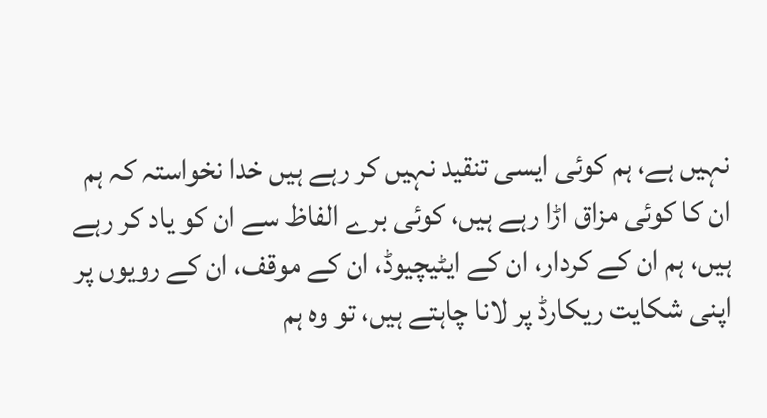نہیں ہے، ہم کوئی ایسی تنقید نہیں کر رہے ہیں خدا نخواستہ کہ ہم ان کا کوئی مزاق اڑا رہے ہیں، کوئی برے الفاظ سے ان کو یاد کر رہے ہیں، ہم ان کے کردار، ان کے ایٹیچیوڈ، ان کے موقف، ان کے رویوں پر اپنی شکایت ریکارڈ پر لانا چاہتے ہیں، تو وہ ہم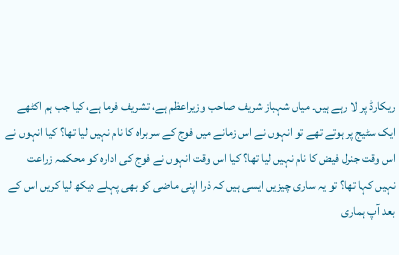ریکارڈ پر لا رہے ہیں۔ میاں شہباز شریف صاحب وزیراعظم ہے، تشریف فرما ہے، کیا جب ہم اکٹھے ایک سٹیج پر ہوتے تھے تو انہوں نے اس زمانے میں فوج کے سربراہ کا نام نہیں لیا تھا؟ کیا انہوں نے اس وقت جنرل فیض کا نام نہیں لیا تھا؟ کیا اس وقت انہوں نے فوج کی ادارہ کو محکمہ زراعت نہیں کہا تھا؟ تو یہ ساری چیزیں ایسی ہیں کہ ذرا اپنی ماضی کو بھی پہلے دیکھ لیا کریں اس کے بعد آپ ہماری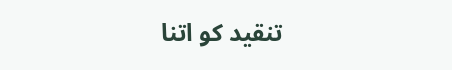تنقید کو اتنا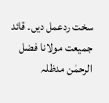سخت ردعمل دیں۔ قائد جمیعت مولانا فضل الرحمٰن مدظلہ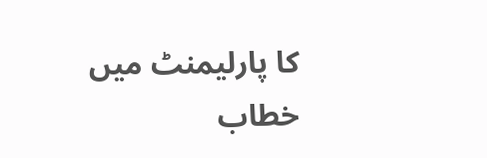کا پارلیمنٹ میں خطاب